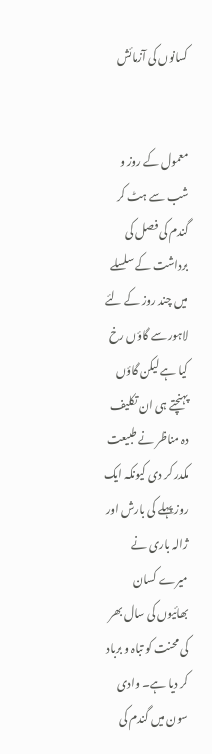کسانوں کی آزمائش


معمول کے روز و شب سے ہٹ کر گندم کی فصل کی برداشت کے سلسلے میں چند روز کے لئے لاہور سے گاؤں رخ کیا ہے لیکن گاؤں پہنچتے ہی ان تکلیف دہ مناظر نے طبیعت مکدر کر دی کیونکہ ایک روز پہلے کی بارش اور ژالہ باری نے میرے کسان بھائیوں کی سال بھر کی محنت کو تباہ و برباد کر دیا ہے۔ وادی سون میں گندم کی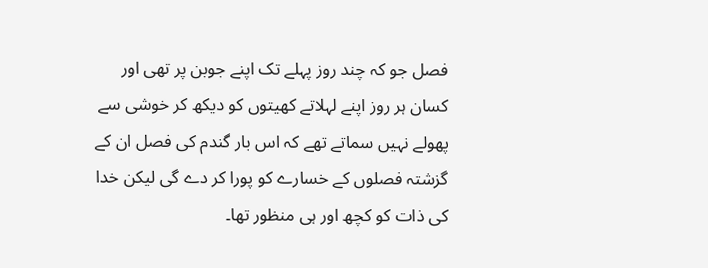فصل جو کہ چند روز پہلے تک اپنے جوبن پر تھی اور کسان ہر روز اپنے لہلاتے کھیتوں کو دیکھ کر خوشی سے پھولے نہیں سماتے تھے کہ اس بار گندم کی فصل ان کے گزشتہ فصلوں کے خسارے کو پورا کر دے گی لیکن خدا کی ذات کو کچھ اور ہی منظور تھا۔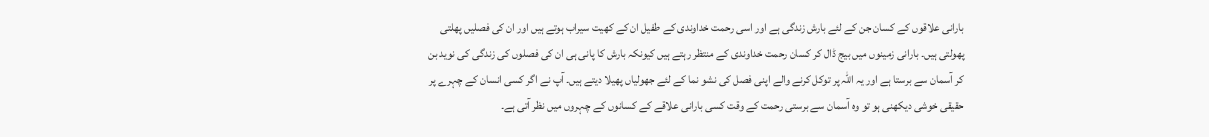بارانی علاقوں کے کسان جن کے لئے بارش زندگی ہے اور اسی رحمت خداوندی کے طفیل ان کے کھیت سیراب ہوتے ہیں اور ان کی فصلیں پھلتی پھولتی ہیں۔ بارانی زمینوں میں بیج ڈال کر کسان رحمت خداوندی کے منتظر رہتے ہیں کیونکہ بارش کا پانی ہی ان کی فصلوں کی زندگی کی نوید بن کر آسمان سے برستا ہے اور یہ اللہ پر توکل کرنے والے اپنی فصل کی نشو نما کے لئے جھولیاں پھیلا دیتے ہیں۔ آپ نے اگر کسی انسان کے چہرے پر حقیقی خوشی دیکھنی ہو تو وہ آسمان سے برستی رحمت کے وقت کسی بارانی علاقے کے کسانوں کے چہروں میں نظر آتی ہے۔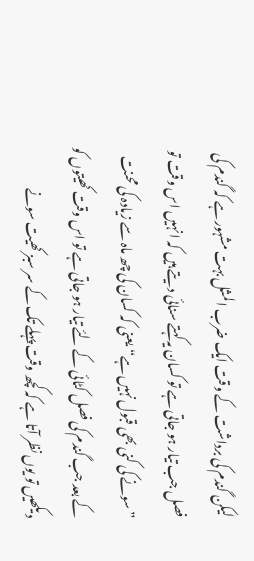لیکن گندم کی برداشت کے وقت ایک ضرب المثل بہت مشہور ہے کہ گندم کی فصل جب تیار ہو جاتی ہے تو کسان یہ کہتے سنائی دیتے ہیں کہ انہیں اس وقت تو ”سونے کی کنی بھی قبول نہیں ہے“ یعنی کہ کسان کی چھ ماہ سے زیادہ کی محنت کے بعد جب گندم کی فصل کٹائی کے لئے تیار ہو جاتی ہے تو اس وقت کھیتوں کو دیکھیں تو یوں نظر آتا ہے کہ کچھ وقت پہلے تک کے سر سبز کھیت سونے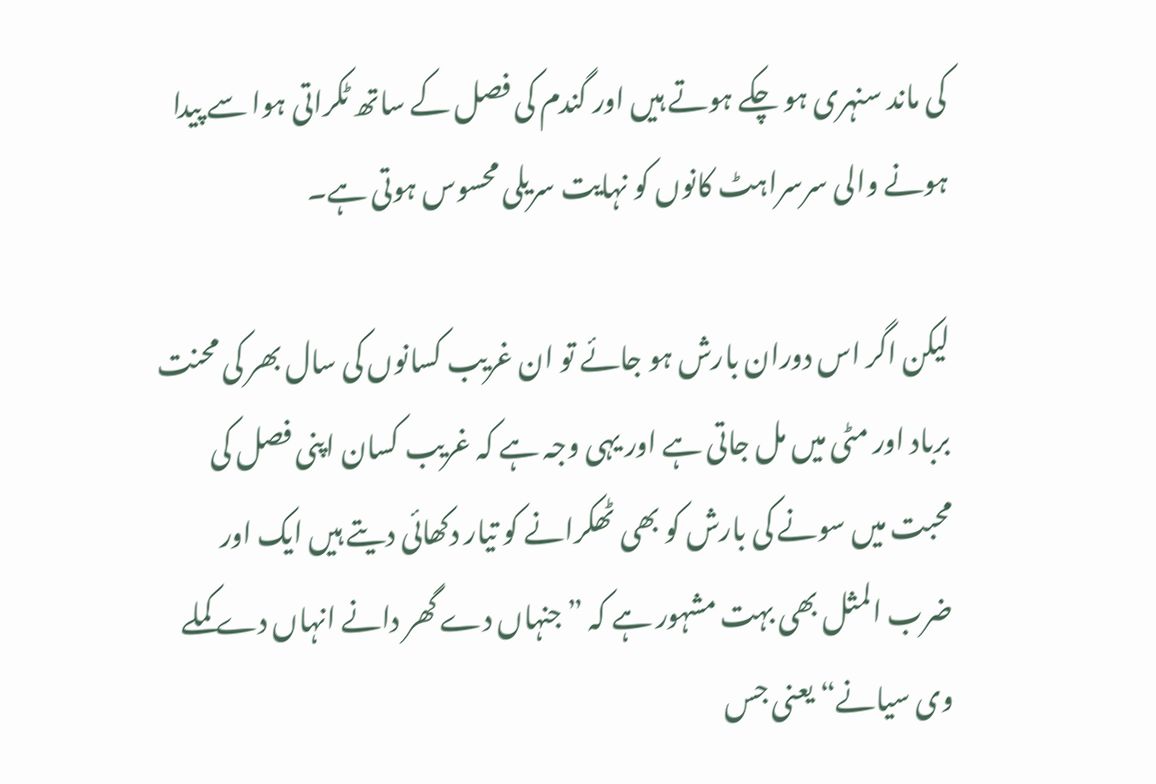کی ماند سنہری ہو چکے ہوتے ہیں اور گندم کی فصل کے ساتھ ٹکراتی ہوا سے پیدا ہونے والی سرسراہٹ کانوں کو نہایت سریلی محسوس ہوتی ہے۔

لیکن اگر اس دوران بارش ہو جائے تو ان غریب کسانوں کی سال بھر کی محنت برباد اور مٹی میں مل جاتی ہے اور یہی وجہ ہے کہ غریب کسان اپنی فصل کی محبت میں سونے کی بارش کو بھی ٹھکرانے کو تیار دکھائی دیتے ہیں ایک اور ضرب المثل بھی بہت مشہور ہے کہ ”جنہاں دے گھر دانے انہاں دے کملے وی سیانے“ یعنی جس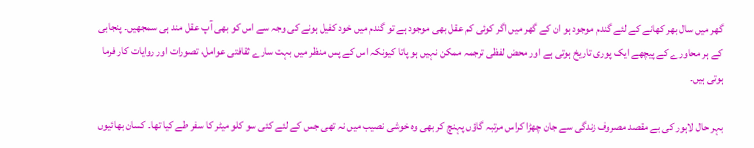گھر میں سال بھر کھانے کے لئے گندم موجود ہو ان کے گھر میں اگر کوئی کم عقل بھی موجود ہے تو گندم میں خود کفیل ہونے کی وجہ سے اس کو بھی آپ عقل مند ہی سمجھیں۔ پنجابی کے ہر محاورے کے پیچھے ایک پوری تاریخ ہوتی ہے اور محض لفظی ترجمہ ممکن نہیں ہو پاتا کیونکہ اس کے پس منظر میں بہت سارے ثقافتی عوامل، تصورات اور روایات کار فرما ہوتی ہیں۔

بہر حال لاہور کی بے مقصد مصروف زندگی سے جان چھڑا کراس مرتبہ گاؤں پہنچ کر بھی وہ خوشی نصیب میں نہ تھی جس کے لئے کئی سو کلو میٹر کا سفر طے کیا تھا۔ کسان بھائیوں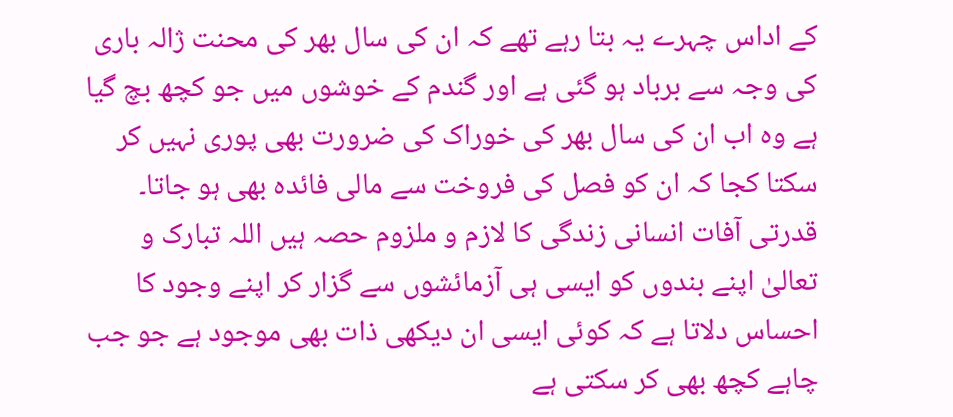کے اداس چہرے یہ بتا رہے تھے کہ ان کی سال بھر کی محنت ژالہ باری کی وجہ سے برباد ہو گئی ہے اور گندم کے خوشوں میں جو کچھ بچ گیا ہے وہ اب ان کی سال بھر کی خوراک کی ضرورت بھی پوری نہیں کر سکتا کجا کہ ان کو فصل کی فروخت سے مالی فائدہ بھی ہو جاتا۔ قدرتی آفات انسانی زندگی کا لازم و ملزوم حصہ ہیں اللہ تبارک و تعالیٰ اپنے بندوں کو ایسی ہی آزمائشوں سے گزار کر اپنے وجود کا احساس دلاتا ہے کہ کوئی ایسی ان دیکھی ذات بھی موجود ہے جو جب چاہے کچھ بھی کر سکتی ہے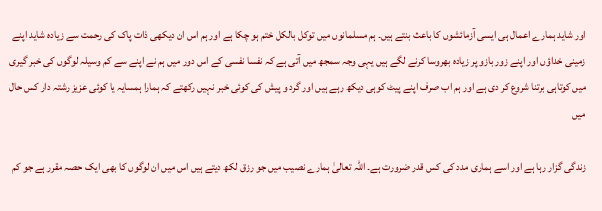اور شاید ہمارے اعمال ہی ایسی آزمائشوں کا باعث بنتے ہیں۔ ہم مسلمانوں میں توکل بالکل ختم ہو چکا ہے اور ہم اس ان دیکھی ذات پاک کی رحمت سے زیادہ شاید اپنے زمینی خداؤں اور اپنے زور بازو پر زیادہ بھروسا کرنے لگے ہیں یہی وجہ سمجھ میں آتی ہے کہ نفسا نفسی کے اس دور میں ہم نے اپنے سے کم وسیلہ لوگوں کی خبر گیری میں کوتاہی برتنا شروع کر دی ہے اور ہم اب صرف اپنے پیٹ کوہی دیکھ رہے ہیں اور گرد و پیش کی کوئی خبر نہیں رکھتے کہ ہمارا ہمسایہ یا کوئی عزیز رشتہ دار کس حال میں

زندگی گزار رہا ہے اور اسے ہماری مدد کی کس قدر ضرورت ہے۔ اللہ تعالیٰ ہمارے نصیب میں جو رزق لکھ دیتے ہیں اس میں ان لوگوں کا بھی ایک حصہ مقرر ہے جو کم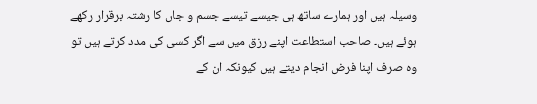وسیلہ ہیں اور ہمارے ساتھ ہی جیسے تیسے جسم و جاں کا رشتہ برقرار رکھے ہوئے ہیں۔ صاحب استطاعت اپنے رزق میں سے اگر کسی کی مدد کرتے ہیں تو وہ صرف اپنا فرض انجام دیتے ہیں کیونکہ ان کے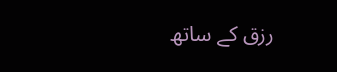رزق کے ساتھ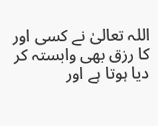اللہ تعالیٰ نے کسی اور کا رزق بھی وابستہ کر دیا ہوتا ہے اور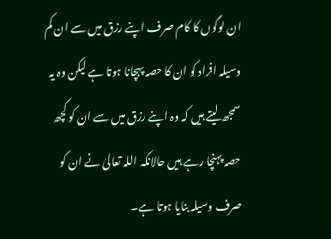ان لوگوں کا کام صرف اپنے رزق میں سے ان کم وسیلہ افراد کو ان کا حصہ پہچانا ہوتا ہے لیکن وہ یہ سمجھ لیتے ہیں کہ وہ اپنے رزق میں سے ان کو کچھ حصہ پہنچا رہے ہیں حالانکہ اللہ تعالیٰ نے ان کو صرف وسیلہ بنایا ہوتا ہے۔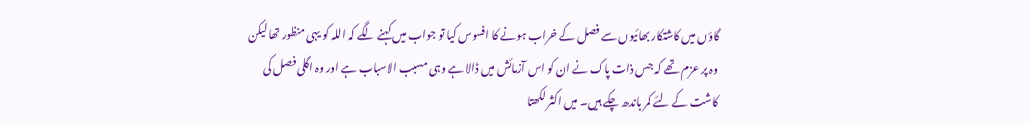گاؤں میں کاشتکار بھائیوں سے فصل کے خراب ہونے کا افسوس کیا تو جواب میں کہنے لگے کہ اللہ کو یہی منظور تھا لیکن وہ پر عزم تھے کہ جس ذات پاک نے ان کو اس آزمائش میں ڈالا ہے وہی مسبب الاسباب ہے اور وہ اگلی فصل کی کاشت کے لئے کمر باندھ چکے ہیں۔ میں اکثر لکھتا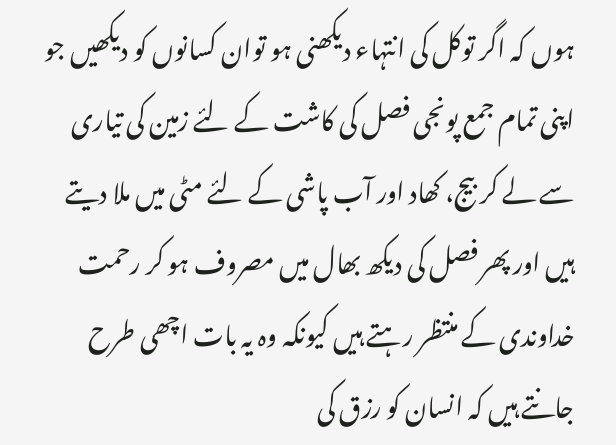ہوں کہ اگر توکل کی انتہاء دیکھنی ہو توان کسانوں کو دیکھیں جو اپنی تمام جمع پونجی فصل کی کاشت کے لئے زمین کی تیاری سے لے کر بیج، کھاد اور آب پاشی کے لئے مٹی میں ملا دیتے ہیں اور پھر فصل کی دیکھ بھال میں مصروف ہو کر رحمت خداوندی کے منتظر رہتے ہیں کیونکہ وہ یہ بات اچھی طرح جانتے ہیں کہ انسان کو رزق کی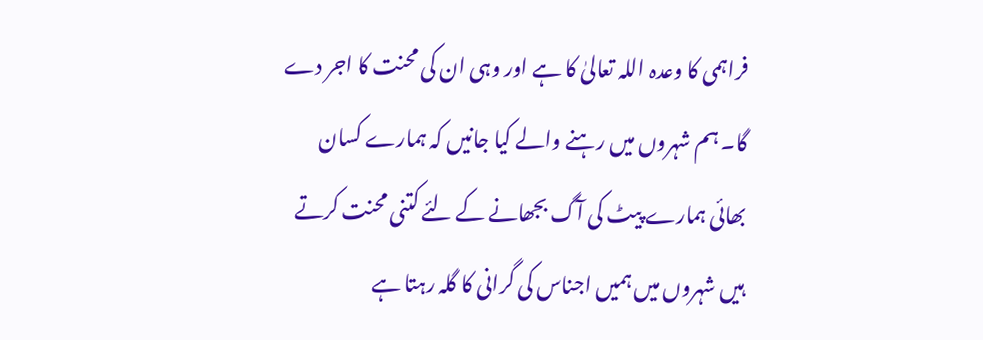فراہمی کا وعدہ اللہ تعالیٰ کا ہے اور وہی ان کی محنت کا اجر دے گا۔ ہم شہروں میں رہنے والے کیا جانیں کہ ہمارے کسان بھائی ہمارے پیٹ کی آگ بجھانے کے لئے کتنی محنت کرتے ہیں شہروں میں ہمیں اجناس کی گرانی کا گلہ رہتا ہے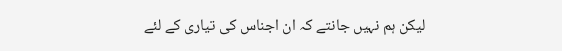لیکن ہم نہیں جانتے کہ ان اجناس کی تیاری کے لئے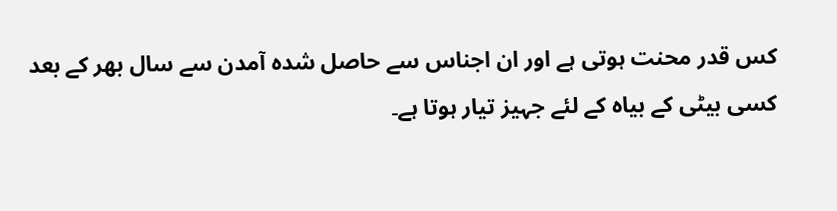کس قدر محنت ہوتی ہے اور ان اجناس سے حاصل شدہ آمدن سے سال بھر کے بعد کسی بیٹی کے بیاہ کے لئے جہیز تیار ہوتا ہے۔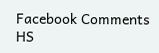Facebook Comments HS